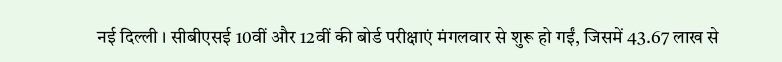नई दिल्ली । सीबीएसई 10वीं और 12वीं की बोर्ड परीक्षाएं मंगलवार से शुरू हो गईं, जिसमें 43.67 लाख से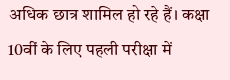अधिक छात्र शामिल हो रहे हैं। कक्षा 10वीं के लिए पहली परीक्षा में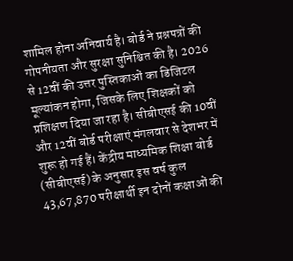शामिल होना अनिवार्य है। बोर्ड ने प्रश्नपत्रों की गोपनीयता और सुरक्षा सुनिश्चित की है। 2026 से 12वीं की उत्तर पुस्तिकाओं का डिजिटल मूल्यांकन होगा, जिसके लिए शिक्षकों को प्रशिक्षण दिया जा रहा है। सीबीएसई की 10वीं और 12वीं बोर्ड परीक्षाएं मंगलवार से देशभर में शुरू हो गई हैं। केंद्रीय माध्यमिक शिक्षा बोर्ड (सीबीएसई) के अनुसार इस वर्ष कुल 43,67,870 परीक्षार्थी इन दोनों कक्षाओं की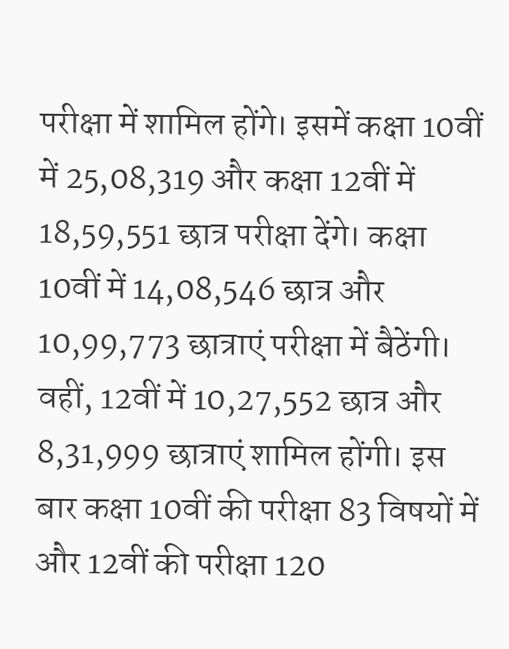परीक्षा में शामिल होंगे। इसमें कक्षा 10वीं में 25,08,319 और कक्षा 12वीं में 18,59,551 छात्र परीक्षा देंगे। कक्षा 10वीं में 14,08,546 छात्र और 10,99,773 छात्राएं परीक्षा में बैठेंगी। वहीं, 12वीं में 10,27,552 छात्र और 8,31,999 छात्राएं शामिल होंगी। इस बार कक्षा 10वीं की परीक्षा 83 विषयों में और 12वीं की परीक्षा 120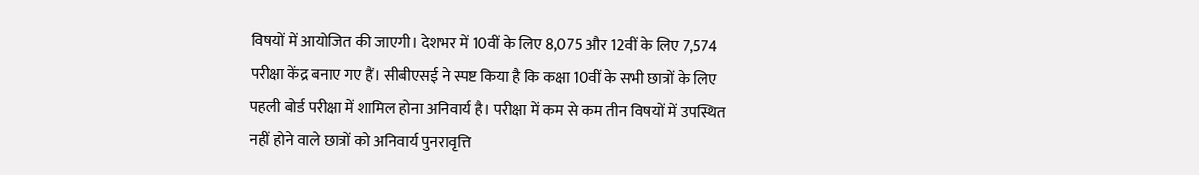विषयों में आयोजित की जाएगी। देशभर में 10वीं के लिए 8,075 और 12वीं के लिए 7,574 परीक्षा केंद्र बनाए गए हैं। सीबीएसई ने स्पष्ट किया है कि कक्षा 10वीं के सभी छात्रों के लिए पहली बोर्ड परीक्षा में शामिल होना अनिवार्य है। परीक्षा में कम से कम तीन विषयों में उपस्थित नहीं होने वाले छात्रों को अनिवार्य पुनरावृत्ति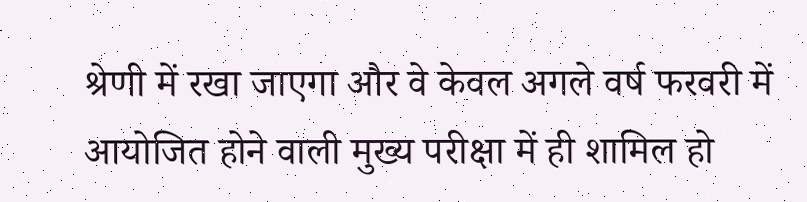श्रेणी में रखा जाएगा और वे केवल अगले वर्ष फरवरी में आयोजित होने वाली मुख्य परीक्षा में ही शामिल हो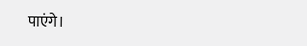पाएंगे।